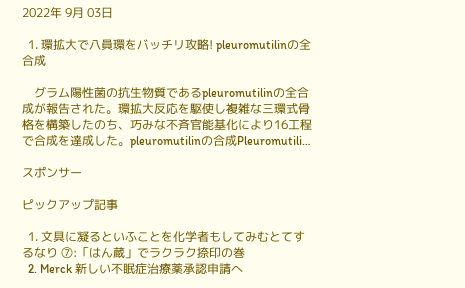2022年 9月 03日

  1. 環拡大で八員環をバッチリ攻略! pleuromutilinの全合成

    グラム陽性菌の抗生物質であるpleuromutilinの全合成が報告された。環拡大反応を駆使し複雑な三環式骨格を構築したのち、巧みな不斉官能基化により16工程で合成を達成した。pleuromutilinの合成Pleuromutili…

スポンサー

ピックアップ記事

  1. 文具に凝るといふことを化学者もしてみむとてするなり ⑦:「はん蔵」でラクラク捺印の巻
  2. Merck 新しい不眠症治療薬承認申請へ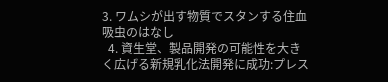3. ワムシが出す物質でスタンする住血吸虫のはなし
  4. 資生堂、製品開発の可能性を大きく広げる新規乳化法開発に成功:プレス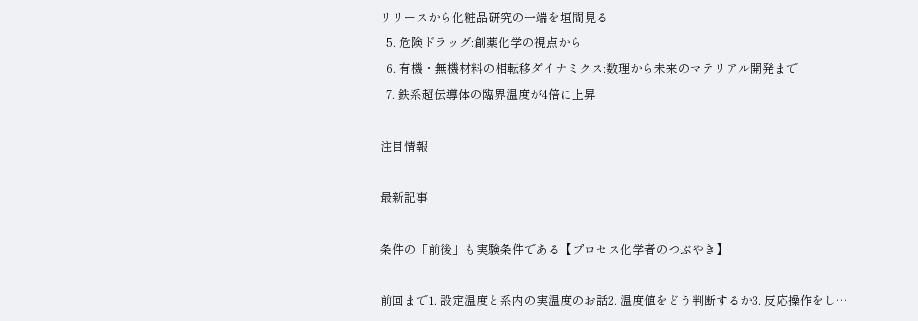リリースから化粧品研究の一端を垣間見る
  5. 危険ドラッグ:創薬化学の視点から
  6. 有機・無機材料の相転移ダイナミクス:数理から未来のマテリアル開発まで
  7. 鉄系超伝導体の臨界温度が4倍に上昇

注目情報

最新記事

条件の「前後」も実験条件である【プロセス化学者のつぶやき】

前回まで1. 設定温度と系内の実温度のお話2. 温度値をどう判断するか3. 反応操作をし…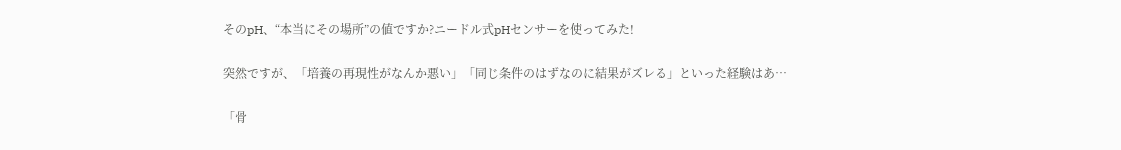そのpH、“本当にその場所”の値ですか?ニードル式pHセンサーを使ってみた!

突然ですが、「培養の再現性がなんか悪い」「同じ条件のはずなのに結果がズレる」といった経験はあ…

「骨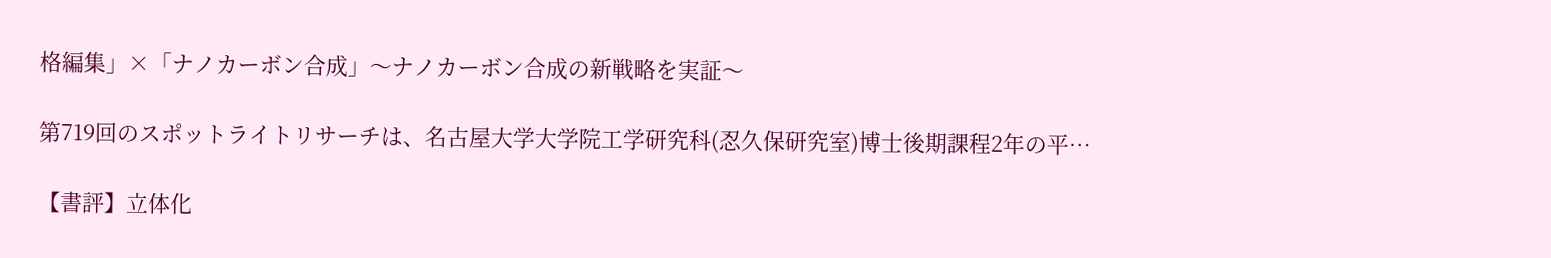格編集」×「ナノカーボン合成」〜ナノカーボン合成の新戦略を実証〜

第719回のスポットライトリサーチは、名古屋大学大学院工学研究科(忍久保研究室)博士後期課程2年の平…

【書評】立体化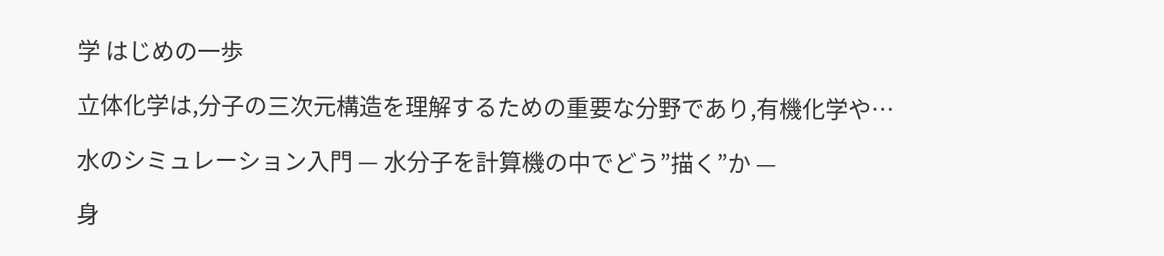学 はじめの一歩

立体化学は,分子の三次元構造を理解するための重要な分野であり,有機化学や…

水のシミュレーション入門 — 水分子を計算機の中でどう”描く”か —

身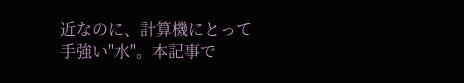近なのに、計算機にとって手強い"水"。本記事で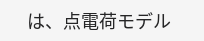は、点電荷モデル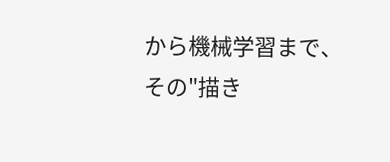から機械学習まで、その"描き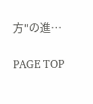方"の進…

PAGE TOP